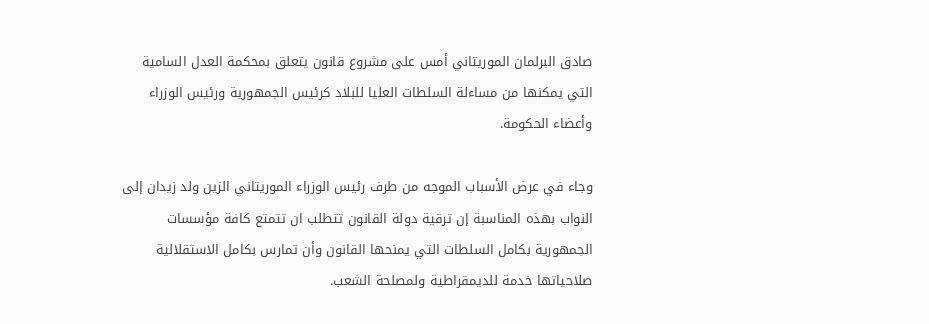صادق البرلمان الموريتاني أمس على مشروع قانون يتعلق بمحكمة العدل السامية التي يمكنها من مساءلة السلطات العليا للبلاد كرئيس الجمهورية ورئيس الوزراء وأعضاء الحكومة.

وجاء في عرض الأسباب الموجه من طرف رئيس الوزراء الموريتاني الزين ولد زيدان إلى النواب بهذه المناسبة إن ترقية دولة القانون تتطلب ان تتمتع كافة مؤسسات الجمهورية بكامل السلطات التي يمنحها القانون وأن تمارس بكامل الاستقلالية صلاحياتها خدمة للديمقراطية ولمصلحة الشعب.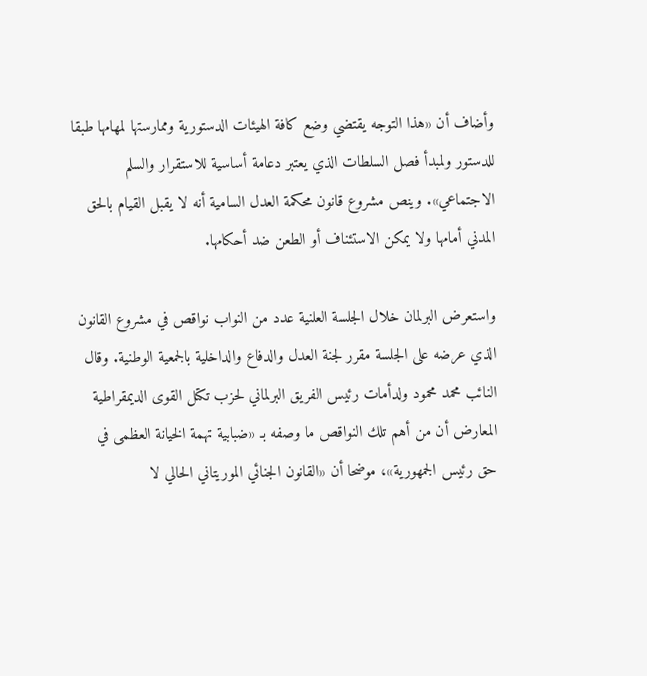وأضاف أن «هذا التوجه يقتضي وضع كافة الهيئات الدستورية وممارستها لمهامها طبقا للدستور ولمبدأ فصل السلطات الذي يعتبر دعامة أساسية للاستقرار والسلم الاجتماعي». وينص مشروع قانون محكمة العدل السامية أنه لا يقبل القيام بالحق المدني أمامها ولا يمكن الاستئناف أو الطعن ضد أحكامها.

واستعرض البرلمان خلال الجلسة العلنية عدد من النواب نواقص في مشروع القانون الذي عرضه على الجلسة مقرر لجنة العدل والدفاع والداخلية بالجمعية الوطنية. وقال النائب محمد محمود ولدأمات رئيس الفريق البرلماني لحزب تكتل القوى الديمقراطية المعارض أن من أهم تلك النواقص ما وصفه بـ «ضبابية تهمة الخيانة العظمى في حق رئيس الجمهورية»، موضحا أن «القانون الجنائي الموريتاني الحالي لا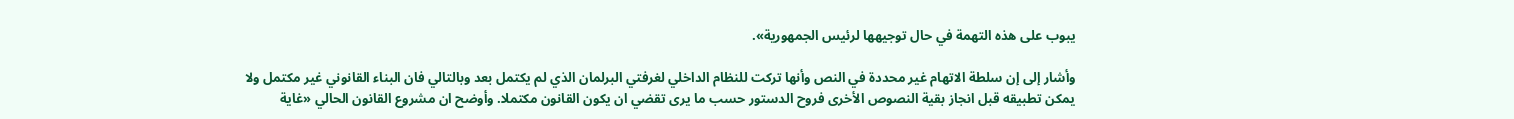يبوب على هذه التهمة في حال توجيهها لرئيس الجمهورية».

وأشار إلى إن سلطة الاتهام غير محددة في النص وأنها تركت للنظام الداخلي لغرفتي البرلمان الذي لم يكتمل بعد وبالتالي فان البناء القانوني غير مكتمل ولا يمكن تطبيقه قبل انجاز بقية النصوص الأخرى فروح الدستور حسب ما يرى تقضي ان يكون القانون مكتملا. وأوضح ان مشروع القانون الحالي «غاية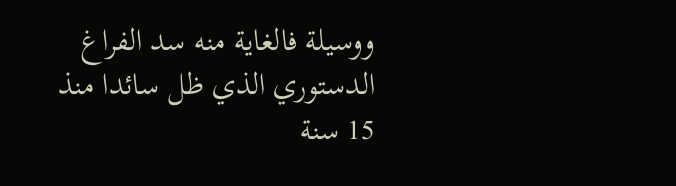ووسيلة فالغاية منه سد الفراغ الدستوري الذي ظل سائدا منذ 15 سنة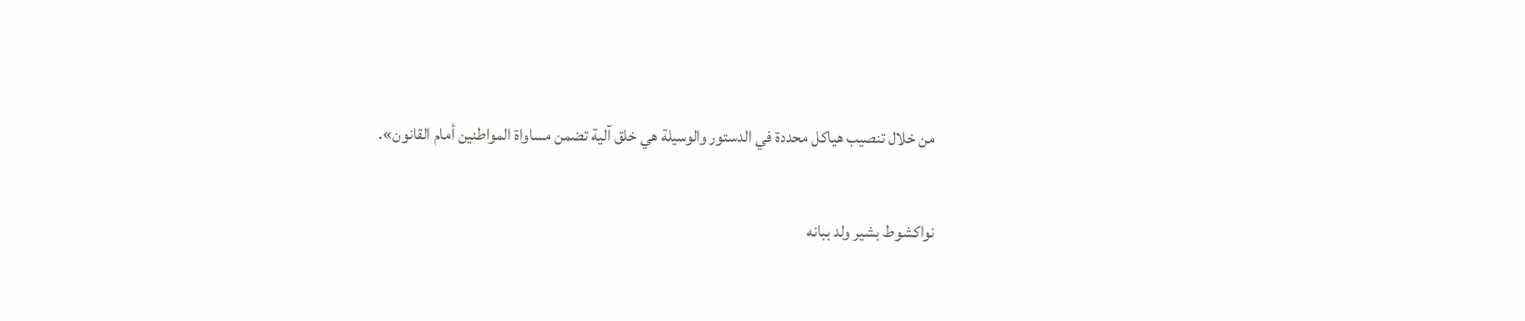من خلال تنصيب هياكل محددة في الدستور والوسيلة هي خلق آلية تضمن مساواة المواطنين أمام القانون».

نواكشوط بشير ولد ببانه